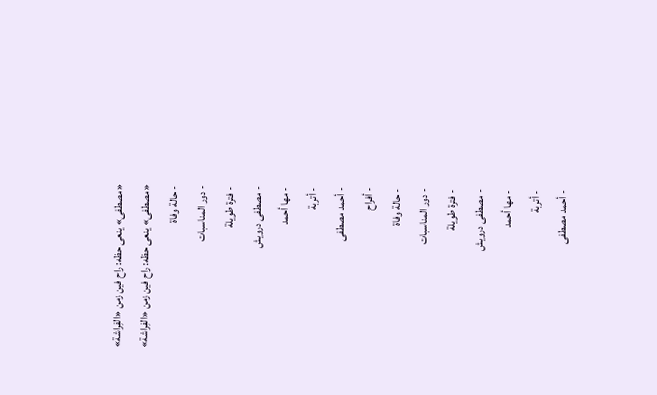«مصطفى» ينعى حظه: راح فين زمن «الفِراشة»
«مصطفى» ينعى حظه: راح فين زمن «الفِراشة»
- حالة وفاة
- دور المناسبات
- فترة طويلة
- مصطفى درويش
- مها أحمد
- أتربة
- أحمد مصطفى
- أفراح
- حالة وفاة
- دور المناسبات
- فترة طويلة
- مصطفى درويش
- مها أحمد
- أتربة
- أحمد مصطفى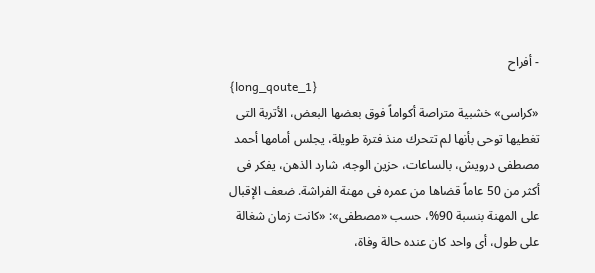- أفراح
{long_qoute_1}
«كراسى» خشبية متراصة أكواماً فوق بعضها البعض، الأتربة التى تغطيها توحى بأنها لم تتحرك منذ فترة طويلة، يجلس أمامها أحمد مصطفى درويش، بالساعات، حزين الوجه، شارد الذهن، يفكر فى أكثر من 50 عاماً قضاها من عمره فى مهنة الفراشة. ضعف الإقبال على المهنة بنسبة 90%، حسب «مصطفى»: «كانت زمان شغالة على طول، أى واحد كان عنده حالة وفاة،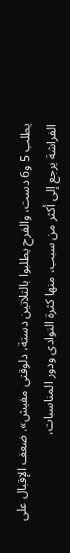يطلب 5 و6 دست، والفرح يطلبوا بالتلاتين دستة، دلوقتى مفيش». ضعف الإقبال على الفراشة يرجع إلى أكثر من سبب، منها كثرة النوادى ودور المناسبات،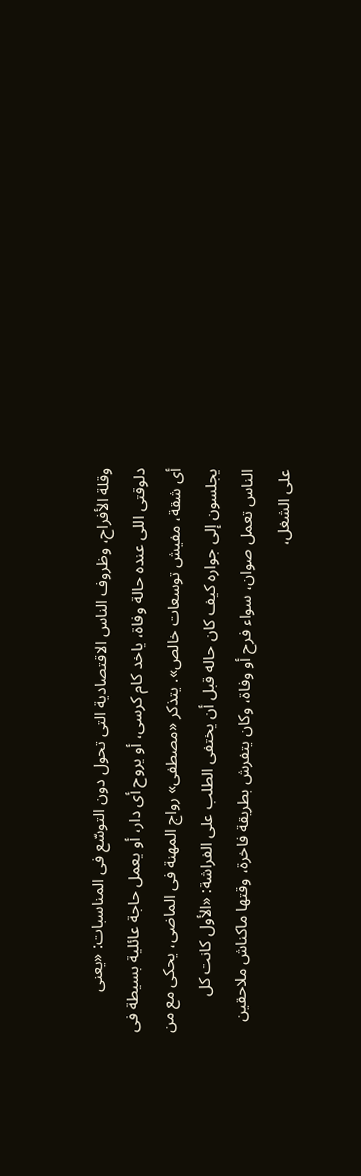وقلة الأفراح، وظروف الناس الاقتصادية التى تحول دون التوسّع فى المناسبات: «يعنى دلوقتى اللى عنده حالة وفاة، ياخد كام كرسى، أو يروح أى دار، أو يعمل حاجة عائلية بسيطة فى أى شقة، مفيش توسعات خالص». يتذكر «مصطفى» رواج المهنة فى الماضى، يحكى مع من يجلسون إلى جواره كيف كان حاله قبل أن يختفى الطلب على الفراشة: «الأول كانت كل الناس تعمل صوان، سواء فرح أو وفاة، وكان يتفرش بطريقة فاخرة، وقتها ماكناش ملاحقين على الشغل،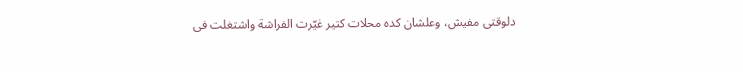دلوقتى مفيش، وعلشان كده محلات كتير غيّرت الفراشة واشتغلت فى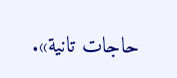حاجات تانية».